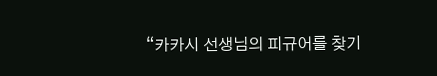“카카시 선생님의 피규어를 찾기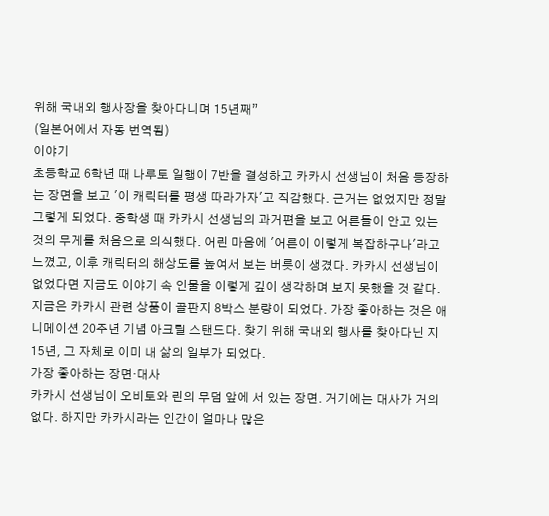위해 국내외 행사장을 찾아다니며 15년째”
(일본어에서 자동 번역됨)
이야기
초등학교 6학년 때 나루토 일행이 7반을 결성하고 카카시 선생님이 처음 등장하는 장면을 보고 '이 캐릭터를 평생 따라가자'고 직감했다. 근거는 없었지만 정말 그렇게 되었다. 중학생 때 카카시 선생님의 과거편을 보고 어른들이 안고 있는 것의 무게를 처음으로 의식했다. 어린 마음에 '어른이 이렇게 복잡하구나'라고 느꼈고, 이후 캐릭터의 해상도를 높여서 보는 버릇이 생겼다. 카카시 선생님이 없었다면 지금도 이야기 속 인물을 이렇게 깊이 생각하며 보지 못했을 것 같다. 지금은 카카시 관련 상품이 골판지 8박스 분량이 되었다. 가장 좋아하는 것은 애니메이션 20주년 기념 아크릴 스탠드다. 찾기 위해 국내외 행사를 찾아다닌 지 15년, 그 자체로 이미 내 삶의 일부가 되었다.
가장 좋아하는 장면·대사
카카시 선생님이 오비토와 린의 무덤 앞에 서 있는 장면. 거기에는 대사가 거의 없다. 하지만 카카시라는 인간이 얼마나 많은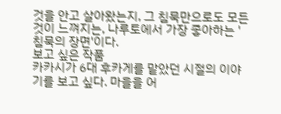것을 안고 살아왔는지, 그 침묵만으로도 모든 것이 느껴지는, 나루토에서 가장 좋아하는 '침묵의 장면'이다.
보고 싶은 작품
카카시가 6대 후카게를 맡았던 시절의 이야기를 보고 싶다. 마을을 어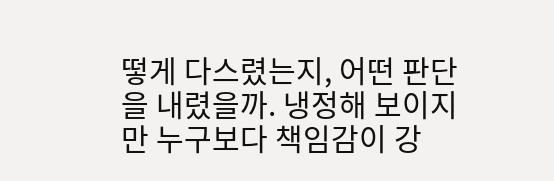떻게 다스렸는지, 어떤 판단을 내렸을까. 냉정해 보이지만 누구보다 책임감이 강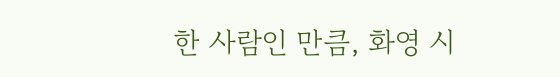한 사람인 만큼, 화영 시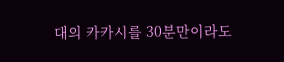대의 카카시를 30분만이라도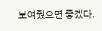보여줬으면 좋겠다.